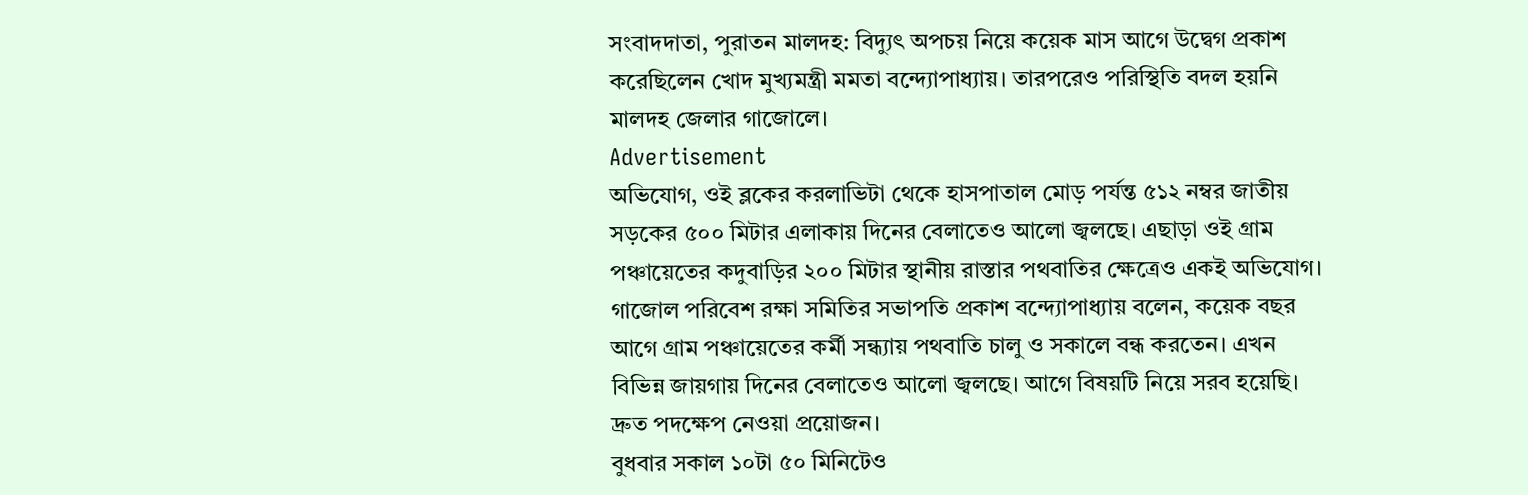সংবাদদাতা, পুরাতন মালদহ: বিদ্যুৎ অপচয় নিয়ে কয়েক মাস আগে উদ্বেগ প্রকাশ করেছিলেন খোদ মুখ্যমন্ত্রী মমতা বন্দ্যোপাধ্যায়। তারপরেও পরিস্থিতি বদল হয়নি মালদহ জেলার গাজোলে।
Advertisement
অভিযোগ, ওই ব্লকের করলাভিটা থেকে হাসপাতাল মোড় পর্যন্ত ৫১২ নম্বর জাতীয় সড়কের ৫০০ মিটার এলাকায় দিনের বেলাতেও আলো জ্বলছে। এছাড়া ওই গ্রাম পঞ্চায়েতের কদুবাড়ির ২০০ মিটার স্থানীয় রাস্তার পথবাতির ক্ষেত্রেও একই অভিযোগ। গাজোল পরিবেশ রক্ষা সমিতির সভাপতি প্রকাশ বন্দ্যোপাধ্যায় বলেন, কয়েক বছর আগে গ্রাম পঞ্চায়েতের কর্মী সন্ধ্যায় পথবাতি চালু ও সকালে বন্ধ করতেন। এখন বিভিন্ন জায়গায় দিনের বেলাতেও আলো জ্বলছে। আগে বিষয়টি নিয়ে সরব হয়েছি। দ্রুত পদক্ষেপ নেওয়া প্রয়োজন।
বুধবার সকাল ১০টা ৫০ মিনিটেও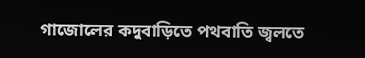গাজোলের কদুবাড়িতে পথবাতি জ্বলতে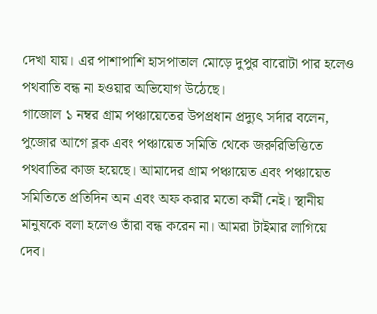দেখা যায়। এর পাশাপাশি হাসপাতাল মোড়ে দুপুর বারোটা পার হলেও পথবাতি বন্ধ না হওয়ার অভিযোগ উঠেছে।
গাজোল ১ নম্বর গ্রাম পঞ্চায়েতের উপপ্রধান প্রদ্যুৎ সর্দার বলেন, পুজোর আগে ব্লক এবং পঞ্চায়েত সমিতি থেকে জরুরিভিত্তিতে পথবাতির কাজ হয়েছে। আমাদের গ্রাম পঞ্চায়েত এবং পঞ্চায়েত সমিতিতে প্রতিদিন অন এবং অফ করার মতো কর্মী নেই। স্থানীয় মানুষকে বলা হলেও তাঁরা বন্ধ করেন না। আমরা টাইমার লাগিয়ে দেব।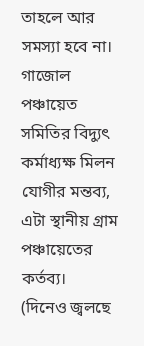তাহলে আর সমস্যা হবে না। গাজোল পঞ্চায়েত সমিতির বিদ্যুৎ কর্মাধ্যক্ষ মিলন যোগীর মন্তব্য, এটা স্থানীয় গ্রাম পঞ্চায়েতের কর্তব্য।
(দিনেও জ্বলছে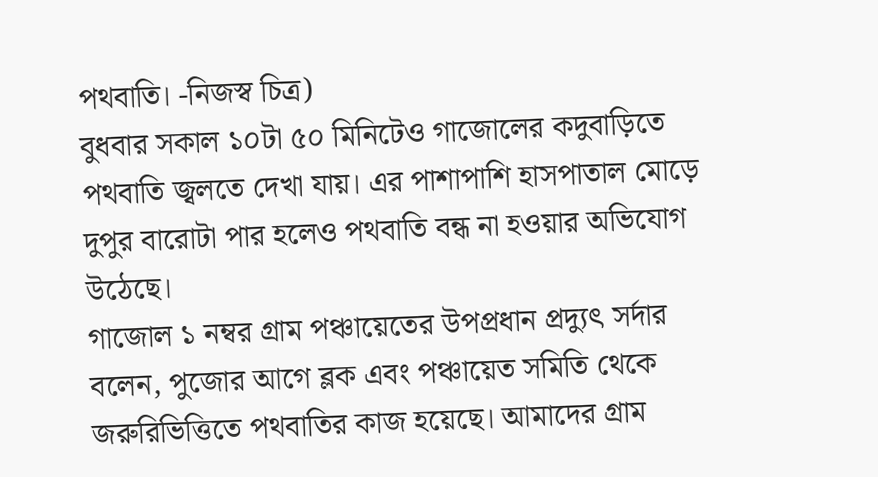পথবাতি। -নিজস্ব চিত্র)
বুধবার সকাল ১০টা ৫০ মিনিটেও গাজোলের কদুবাড়িতে পথবাতি জ্বলতে দেখা যায়। এর পাশাপাশি হাসপাতাল মোড়ে দুপুর বারোটা পার হলেও পথবাতি বন্ধ না হওয়ার অভিযোগ উঠেছে।
গাজোল ১ নম্বর গ্রাম পঞ্চায়েতের উপপ্রধান প্রদ্যুৎ সর্দার বলেন, পুজোর আগে ব্লক এবং পঞ্চায়েত সমিতি থেকে জরুরিভিত্তিতে পথবাতির কাজ হয়েছে। আমাদের গ্রাম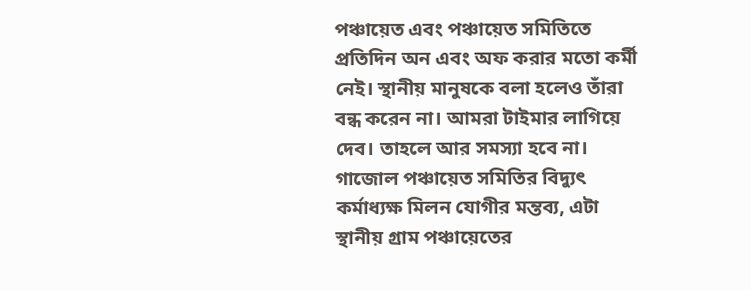পঞ্চায়েত এবং পঞ্চায়েত সমিতিতে প্রতিদিন অন এবং অফ করার মতো কর্মী নেই। স্থানীয় মানুষকে বলা হলেও তাঁরা বন্ধ করেন না। আমরা টাইমার লাগিয়ে দেব। তাহলে আর সমস্যা হবে না। গাজোল পঞ্চায়েত সমিতির বিদ্যুৎ কর্মাধ্যক্ষ মিলন যোগীর মন্তব্য, এটা স্থানীয় গ্রাম পঞ্চায়েতের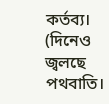কর্তব্য।
(দিনেও জ্বলছে পথবাতি।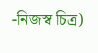-নিজস্ব চিত্র)